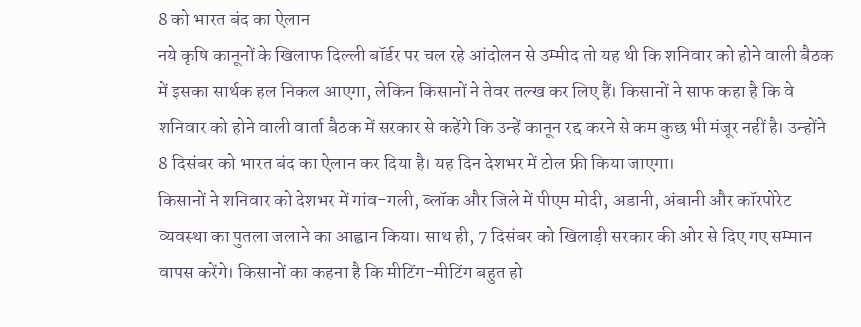8 को भारत बंद का ऐलान
नये कृषि कानूनों के खिलाफ दिल्ली बॉर्डर पर चल रहे आंदोलन से उम्मीद तो यह थी कि शनिवार को होने वाली बैठक में इसका सार्थक हल निकल आएगा, लेकिन किसानों ने तेवर तल्ख कर लिए हैं। किसानों ने साफ कहा है कि वे शनिवार को होने वाली वार्ता बैठक में सरकार से कहेंगे कि उन्हें कानून रद्द करने से कम कुछ भी मंजूर नहीं है। उन्होंने 8 दिसंबर को भारत बंद का ऐलान कर दिया है। यह दिन देशभर में टोल फ्री किया जाएगा।
किसानों ने शनिवार को देशभर में गांव-गली, ब्लॉक और जिले में पीएम मोदी, अडानी, अंबानी और कॉरपोरेट व्यवस्था का पुतला जलाने का आह्वान किया। साथ ही, 7 दिसंबर को खिलाड़ी सरकार की ओर से दिए गए सम्मान वापस करेंगे। किसानों का कहना है कि मीटिंग-मीटिंग बहुत हो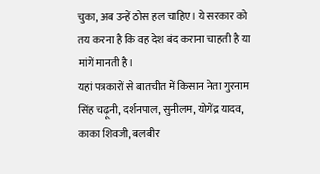चुका, अब उन्हें ठोस हल चाहिए। ये सरकार को तय करना है कि वह देश बंद कराना चाहती है या मांगें मानती है।
यहां पत्रकारों से बातचीत में किसान नेता गुरनाम सिंह चढ़ूनी, दर्शनपाल, सुनीलम, योगेंद्र यादव, काका शिवजी, बलबीर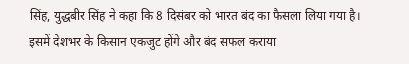सिंह, युद्धबीर सिंह ने कहा कि 8 दिसंबर को भारत बंद का फैसला लिया गया है। इसमें देशभर के किसान एकजुट होंगे और बंद सफल कराया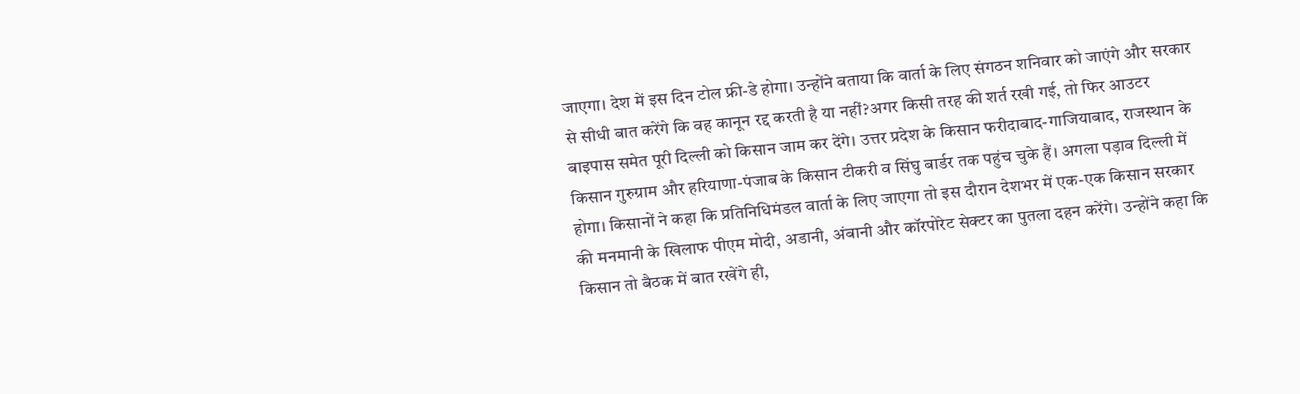जाएगा। देश में इस दिन टोल फ्री-डे होगा। उन्होंने बताया कि वार्ता के लिए संगठन शनिवार को जाएंगे और सरकार से सीधी बात करेंगे कि वह कानून रद्द करती है या नहीं?अगर किसी तरह की शर्त रखी गई, तो फिर आउटर बाइपास समेत पूरी दिल्ली को किसान जाम कर देंगे। उत्तर प्रदेश के किसान फरीदाबाद-गाजियाबाद, राजस्थान के किसान गुरुग्राम और हरियाणा-पंजाब के किसान टीकरी व सिंघु बार्डर तक पहुंच चुके हैं। अगला पड़ाव दिल्ली में होगा। किसानों ने कहा कि प्रतिनिधिमंडल वार्ता के लिए जाएगा तो इस दौरान देशभर में एक-एक किसान सरकार की मनमानी के खिलाफ पीएम मोदी, अडानी, अंबानी और कॉरपोरेट सेक्टर का पुतला दहन करेंगे। उन्होंने कहा कि किसान तो बैठक में बात रखेंगे ही,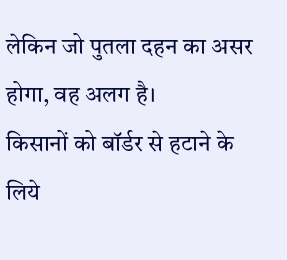लेकिन जो पुतला दहन का असर होगा, वह अलग है।
किसानों को बॉर्डर से हटाने के लिये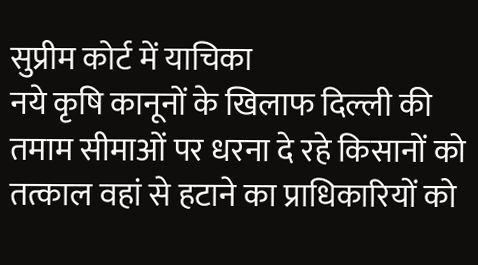सुप्रीम कोर्ट में याचिका
नये कृषि कानूनों के खिलाफ दिल्ली की तमाम सीमाओं पर धरना दे रहे किसानों को तत्काल वहां से हटाने का प्राधिकारियों को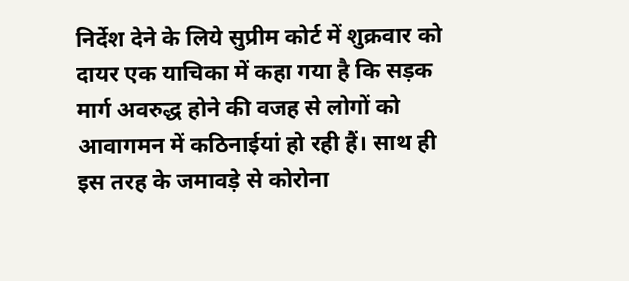निर्देश देने के लिये सुप्रीम कोर्ट में शुक्रवार को दायर एक याचिका में कहा गया है कि सड़क मार्ग अवरुद्ध होने की वजह से लोगों को आवागमन में कठिनाईयां हो रही हैं। साथ ही इस तरह के जमावड़े से कोरोना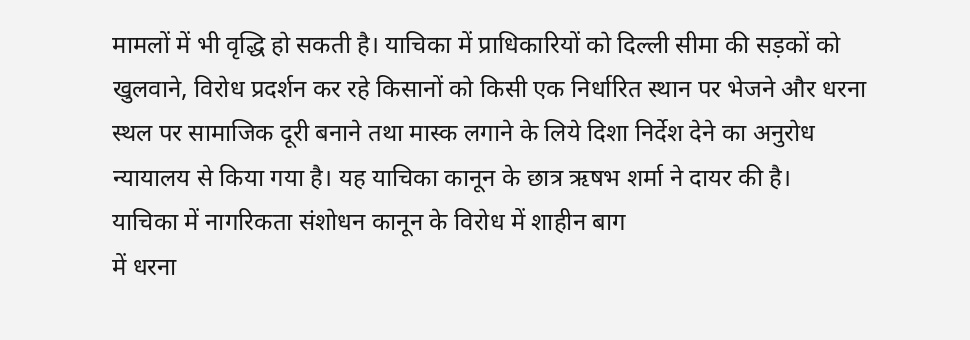मामलों में भी वृद्धि हो सकती है। याचिका में प्राधिकारियों को दिल्ली सीमा की सड़कों को खुलवाने, विरोध प्रदर्शन कर रहे किसानों को किसी एक निर्धारित स्थान पर भेजने और धरना स्थल पर सामाजिक दूरी बनाने तथा मास्क लगाने के लिये दिशा निर्देश देने का अनुरोध न्यायालय से किया गया है। यह याचिका कानून के छात्र ऋषभ शर्मा ने दायर की है।
याचिका में नागरिकता संशोधन कानून के विरोध में शाहीन बाग
में धरना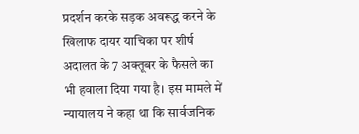प्रदर्शन करके सड़क अवरूद्ध करने के खिलाफ दायर याचिका पर शीर्ष
अदालत के 7 अक्तूबर के फैसले का भी हवाला दिया गया है। इस मामले में
न्यायालय ने कहा था कि सार्वजनिक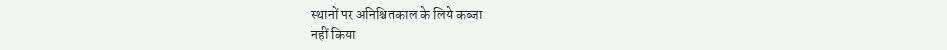स्थानों पर अनिश्चितकाल के लिये कब्जा
नहीं किया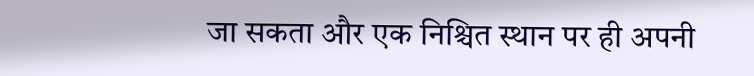जा सकता और एक निश्चित स्थान पर ही अपनी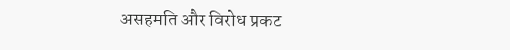असहमति और विरोध प्रकट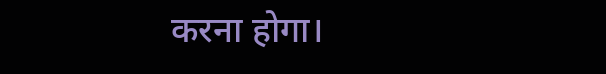करना होगा।